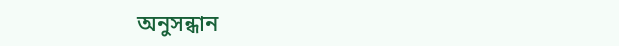অনুসন্ধান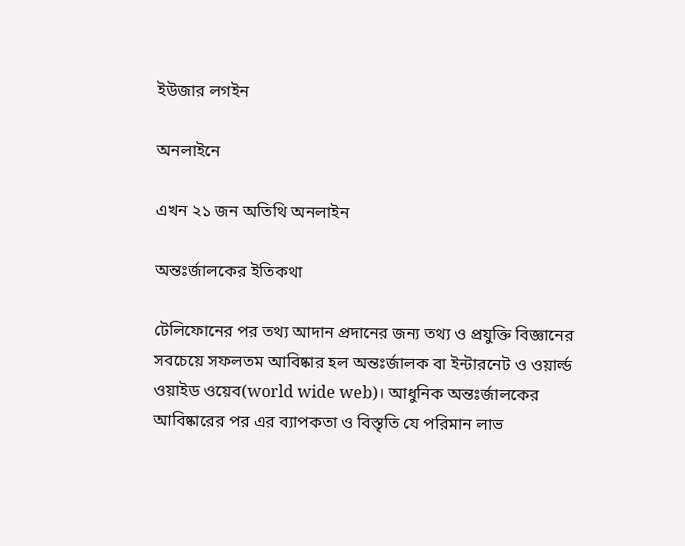ইউজার লগইন

অনলাইনে

এখন ২১ জন অতিথি অনলাইন

অন্তঃর্জালকের ইতিকথা

টেলিফোনের পর তথ্য আদান প্রদানের জন্য তথ্য ও প্রযুক্তি বিজ্ঞানের সবচেয়ে সফলতম আবিষ্কার হল অন্তঃর্জালক বা ইন্টারনেট ও ওয়ার্ল্ড ওয়াইড ওয়েব(world wide web)। আধুনিক অন্তঃর্জালকের আবিষ্কারের পর এর ব্যাপকতা ও বিস্তৃতি যে পরিমান লাভ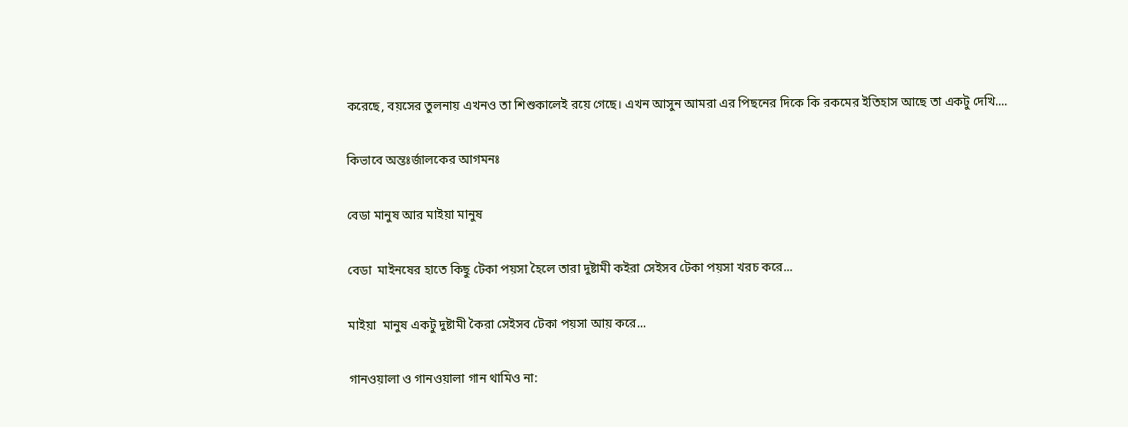করেছে, বয়সের তুলনায় এখনও তা শিশুকালেই রয়ে গেছে। এখন আসুন আমরা এর পিছনের দিকে কি রকমের ইতিহাস আছে তা একটু দেখি....

কিভাবে অন্তঃর্জালকের আগমনঃ

বেডা মানুষ আর মাইয়া মানুষ

বেডা  মাইনষের হাতে কিছু টেকা পয়সা হৈলে তারা দুষ্টামী কইরা সেইসব টেকা পয়সা খরচ করে...

মাইয়া  মানুষ একটু দুষ্টামী কৈরা সেইসব টেকা পয়সা আয় করে...

গানওয়ালা ও গানওয়ালা গান থামিও না: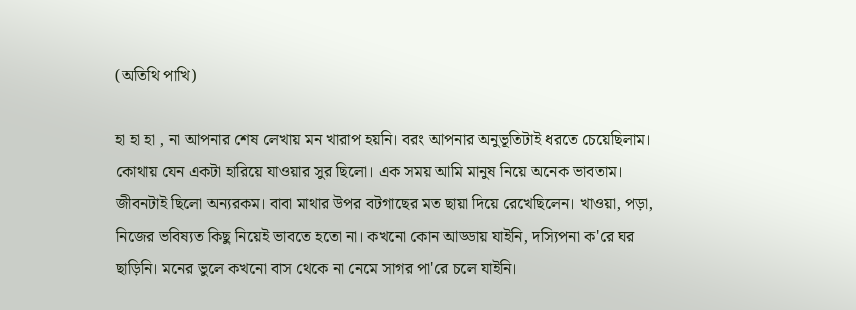(অতিথি পাখি)

হা হা হা , না আপনার শেষ লেখায় মন খারাপ হয়নি। বরং আপনার অনুভূতিটাই ধরতে চেয়েছিলাম। কোথায় যেন একটা হারিয়ে যাওয়ার সুর ছিলো। এক সময় আমি মানুষ নিয়ে অনেক ভাবতাম। জীবনটাই ছিলো অন্যরকম। বাবা মাথার উপর বটগাছের মত ছায়া দিয়ে রেখেছিলেন। খাওয়া, পড়া, নিজের ভবিষ্যত কিছু নিয়েই ভাবতে হতো না। কখনো কোন আড্ডায় যাইনি, দস্যিপনা ক'রে ঘর ছাড়িনি। মনের ভুলে কখনো বাস থেকে না নেমে সাগর পা'রে চলে যাইনি।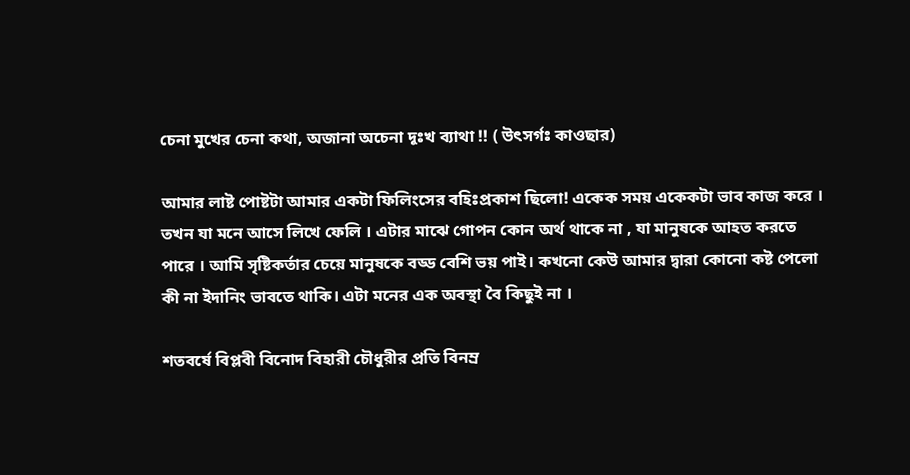চেনা মুখের চেনা কথা, অজানা অচেনা দূঃখ ব্যাথা !! ( উৎসর্গঃ কাওছার)

আমার লাষ্ট পোষ্টটা আমার একটা ফিলিংসের বহিঃপ্রকাশ ছিলো! একেক সময় একেকটা ভাব কাজ করে । তখন যা মনে আসে লিখে ফেলি । এটার মাঝে গোপন কোন অর্থ থাকে না , যা মানুষকে আহত করতে পারে । আমি সৃষ্টিকর্তার চেয়ে মানুষকে বড্ড বেশি ভয় পাই। কখনো কেউ আমার দ্বারা কোনো কষ্ট পেলো কী না ইদানিং ভাবতে থাকি। এটা মনের এক অবস্থা বৈ কিছুই না ।

শতবর্ষে বিপ্লবী বিনোদ বিহারী চৌধুরীর প্রতি বিনম্র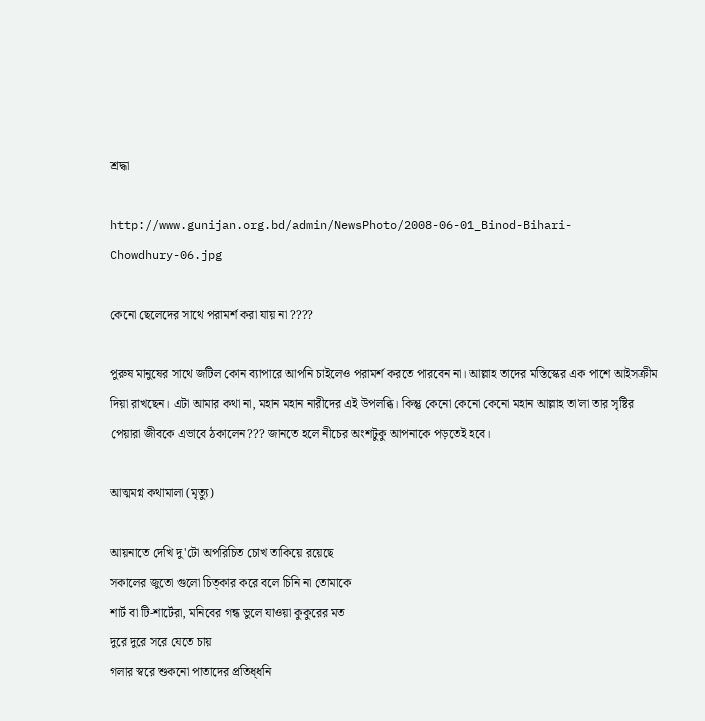শ্রদ্ধা

http://www.gunijan.org.bd/admin/NewsPhoto/2008-06-01_Binod-Bihari-Chowdhury-06.jpg

কেনো ছেলেদের সাথে পরামর্শ করা যায় না ????

পুরুষ মানুষের সাথে জটিল কোন ব্যাপারে আপনি চাইলেও পরামর্শ করতে পারবেন না। আল্লাহ তাদের মস্তিস্কের এক পাশে আইসক্রীম দিয়া রাখছেন। এটা আমার কথা না, মহান মহান নারীদের এই উপলব্ধি। কিন্তু কেনো কেনো কেনো মহান আল্লাহ তা'লা তার সৃষ্টির পেয়ারা জীবকে এভাবে ঠকালেন??? জানতে হলে নীচের অংশটুকু আপনাকে পড়তেই হবে।

আত্মমগ্ন কথামালা (মৃত্যু)

আয়নাতে দেখি দু'টো অপরিচিত চোখ তাকিয়ে রয়েছে
সকালের জুতো গুলো চিত্কার করে বলে চিনি না তোমাকে
শার্ট বা টি-শার্টেরা, মনিবের গন্ধ ভুলে যাওয়া কুকুরের মত
দুরে দুরে সরে যেতে চায়
গলার স্বরে শুকনো পাতাদের প্রতিধ্ধনি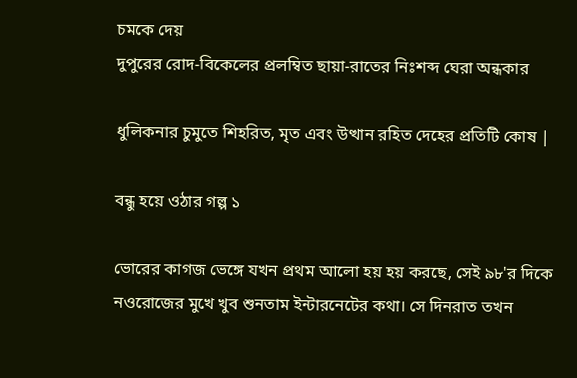চমকে দেয়
দুপুরের রোদ-বিকেলের প্রলম্বিত ছায়া-রাতের নিঃশব্দ ঘেরা অন্ধকার

ধুলিকনার চুমুতে শিহরিত, মৃত এবং উত্থান রহিত দেহের প্রতিটি কোষ |

বন্ধু হয়ে ওঠার গল্প ১

ভোরের কাগজ ভেঙ্গে যখন প্রথম আলো হয় হয় করছে, সেই ৯৮'র দিকে নওরোজের মুখে খুব শুনতাম ইন্টারনেটের কথা। সে দিনরাত তখন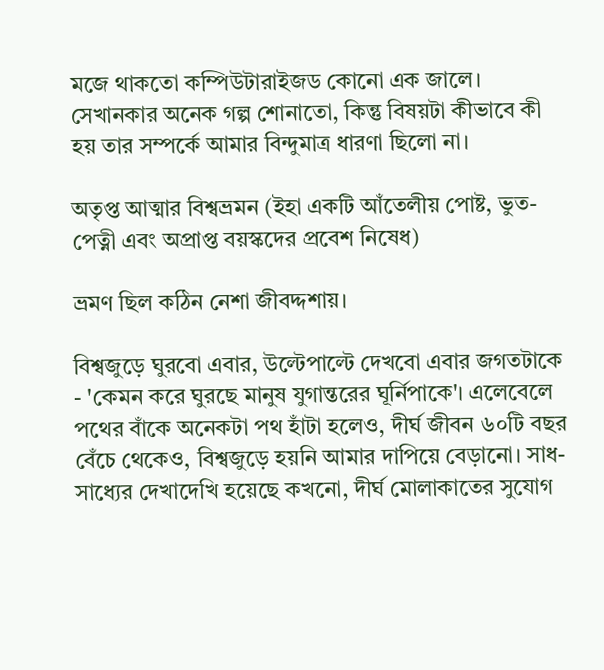মজে থাকতো কম্পিউটারাইজড কোনো এক জালে। সেখানকার অনেক গল্প শোনাতো, কিন্তু বিষয়টা কীভাবে কী হয় তার সম্পর্কে আমার বিন্দুমাত্র ধারণা ছিলো না।

অতৃপ্ত আত্মার বিশ্বভ্রমন (ইহা একটি আঁতেলীয় পোষ্ট, ভুত-পেত্নী এবং অপ্রাপ্ত বয়স্কদের প্রবেশ নিষেধ)

ভ্রমণ ছিল কঠিন নেশা জীবদ্দশায়।

বিশ্বজুড়ে ঘুরবো এবার, উল্টেপাল্টে দেখবো এবার জগতটাকে - 'কেমন করে ঘুরছে মানুষ যুগান্তরের ঘূর্নিপাকে'। এলেবেলে পথের বাঁকে অনেকটা পথ হাঁটা হলেও, দীর্ঘ জীবন ৬০টি বছর বেঁচে থেকেও, বিশ্বজুড়ে হয়নি আমার দাপিয়ে বেড়ানো। সাধ-সাধ্যের দেখাদেখি হয়েছে কখনো, দীর্ঘ মোলাকাতের সুযোগ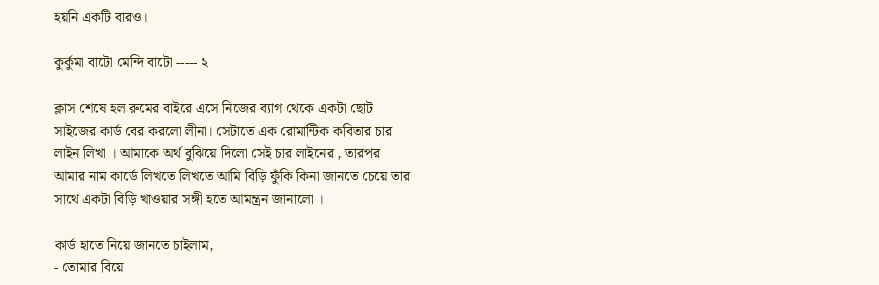হয়নি একটি বারও।

কুর্কুমা বাটো মেন্দি বাটো ----- ২

ক্লাস শেষে হল রুমের বাইরে এসে নিজের ব্যাগ থেকে একটা ছোট সাইজের কার্ড বের করলো লীনা। সেটাতে এক রোমান্টিক কবিতার চার লাইন লিখা । আমাকে অর্থ বুঝিয়ে দিলো সেই চার লাইনের , তারপর আমার নাম কার্ডে লিখতে লিখতে আমি বিড়ি ফুঁকি কিনা জানতে চেয়ে তার সাথে একটা বিড়ি খাওয়ার সঙ্গী হতে আমন্ত্রন জানালো ।

কার্ড হাতে নিয়ে জানতে চাইলাম,
- তোমার বিয়ে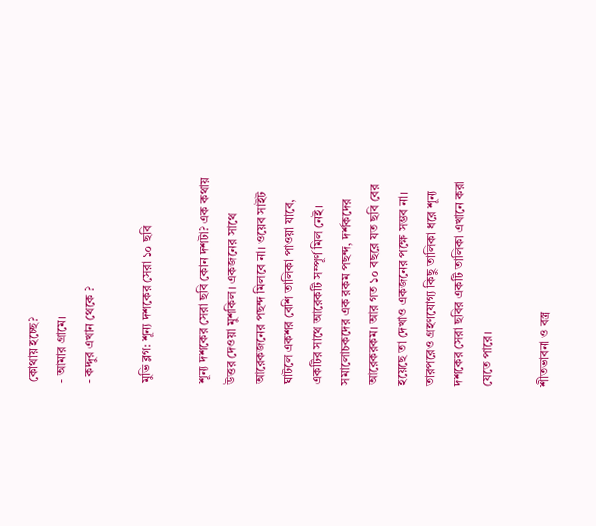কোথায় হচ্ছে?
- আমার গ্রামে।
- কদ্দুর এখান থেকে ?

মুভি ব্লগ: শূন্য দশকের সেরা ১০ ছবি

শূন্য দশকের সেরা ছবি কোন দশটা? এক কথায় উত্তর দেওয়া মুশকিল। একজনের সাথে আরেকজনের পছন্দ মিলবে না। ওয়েব সাইট ঘাটলে একশর বেশি তালিকা পাওয়া যাবে, একটির সাথে আরেকটি সম্পূর্ণ মিল নেই। সমালোচকদের এক রকম পছন্দ, দর্শকদের আরেকরকম। আর গত ১০ বছরে যত ছবি বের হয়েছে তা দেখাও একজনের পক্ষে সম্ভব না। তারপরেও গ্রহণযোগ্য কিছু তালিকা ধরে শূন্য দশকের সেরা ছবির একটি তালিকা এখানে করা যেতে পারে।

শীতভাবনা ও বস্ত্র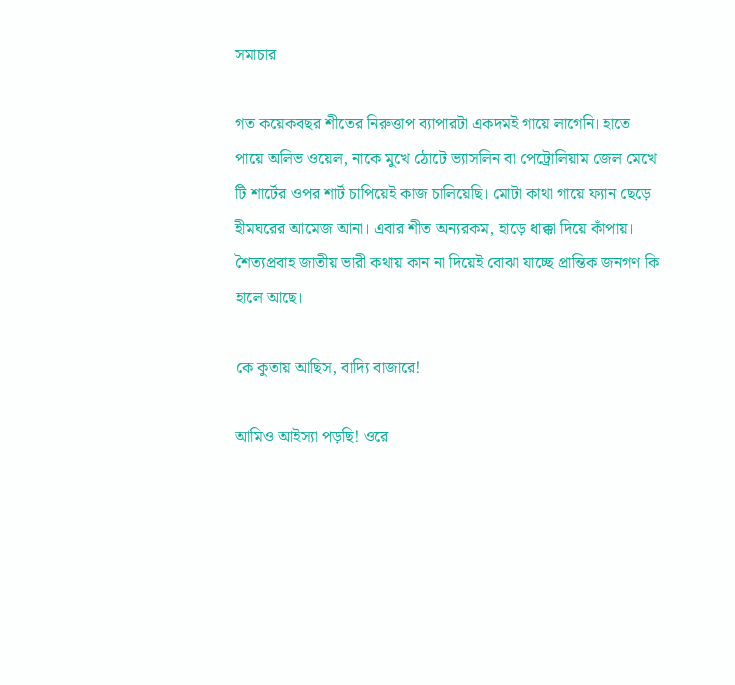সমাচার

গত কয়েকবছর শীতের নিরুত্তাপ ব্যাপারটা একদমই গায়ে লাগেনি। হাতে পায়ে অলিভ ওয়েল, নাকে মুখে ঠোটে ভ্যাসলিন বা পেট্রোলিয়াম জেল মেখে টি শার্টের ওপর শার্ট চাপিয়েই কাজ চালিয়েছি। মোটা কাথা গায়ে ফ্যান ছেড়ে হীমঘরের আমেজ আনা। এবার শীত অন্যরকম, হাড়ে ধাক্কা দিয়ে কাঁপায়। শৈত্যপ্রবাহ জাতীয় ভারী কথায় কান না দিয়েই বোঝা যাচ্ছে প্রান্তিক জনগণ কি হালে আছে।

কে কুতায় আছিস, বাদ্যি বাজারে!

আমিও আইস্যা পড়ছি! ওরে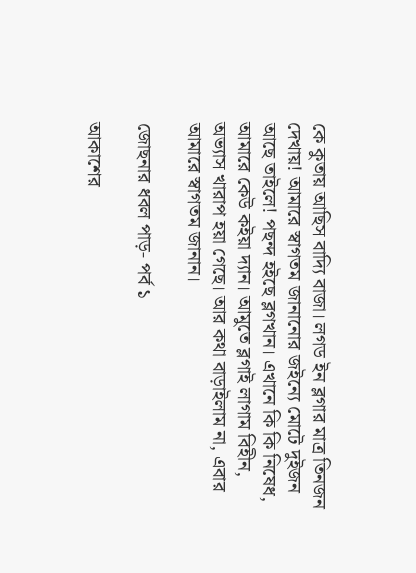কে কুতায় আছিস বাদ্যি বাজা। লগড ইন ব্লগার মাত্র তিনজন দেখায়! আমারে স্বাগতম জানানোর জইন্যে মোটে দুইজন আছে তাইলে! পছন্দ হইছে ব্লগখান। এখানে কি কি নিষেধ, আমারে কেউ কইয়া দ্যান। আমুতে ব্লগাই লাগাম বিহীন, অভ্যাস খারাপ হয়া গেছে। আর কথা বাড়াইলাম না, এবার আমারে স্বাগতম জানান।

জোছনার ধবল পাড়- পর্ব ১

আকাশের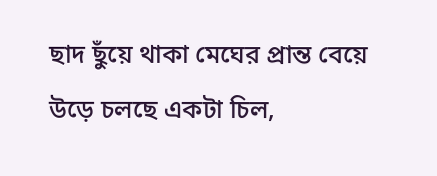ছাদ ছুঁয়ে থাকা মেঘের প্রান্ত বেয়ে উড়ে চলছে একটা চিল,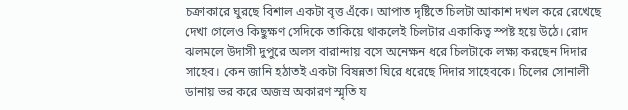চক্রাকারে ঘুরছে বিশাল একটা বৃত্ত এঁকে। আপাত দৃষ্টিতে চিলটা আকাশ দখল করে রেখেছে দেখা গেলেও কিছুক্ষণ সেদিকে তাকিয়ে থাকলেই চিলটার একাকিত্ব স্পষ্ট হয়ে উঠে। রোদ ঝলমলে উদাসী দুপুরে অলস বারান্দায় বসে অনেক্ষন ধরে চিলটাকে লক্ষ্য করছেন দিদার সাহেব। কেন জানি হঠাতই একটা বিষন্নতা ঘিরে ধরেছে দিদার সাহেবকে। চিলের সোনালী ডানায় ভর করে অজস্র অকারণ স্মৃতি য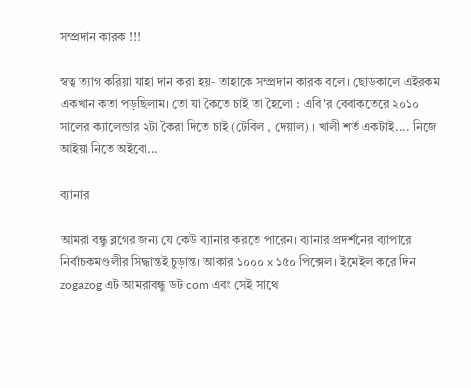সম্প্রদান কারক !!!

স্বত্ব ত্যাগ করিয়া যাহা দান করা হয়- তাহাকে সম্প্রদান কারক বলে। ছোডকালে এইরকম একখান কতা পড়ছিলাম। তো যা কৈতে চাই তা হৈলো : এবি'র বেবাকতেরে ২০১০ সালের ক্যালেন্ডার ২টা কৈরা দিতে চাই (টেবিল , দেয়াল) । খালী শর্ত একটাই.... নিজে আইয়া নিতে অইবো...

ব্যানার

আমরা বন্ধু ব্লগের জন্য যে কেউ ব্যানার করতে পারেন। ব্যানার প্রদর্শনের ব্যাপারে নির্বাচকমণ্ডলীর সিদ্ধান্তই চুড়ান্ত। আকার ১০০০ x ১৫০ পিক্সেল। ইমেইল করে দিন zogazog এট আমরাবন্ধু ডট com এবং সেই সাথে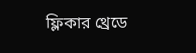ফ্লিকার থ্রেডে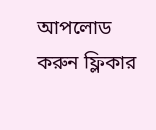আপলোড করুন ফ্লিকার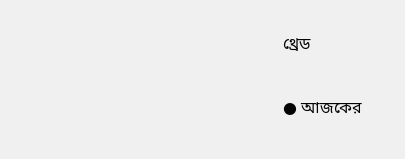থ্রেড

● আজকের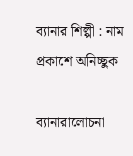ব্যানার শিল্পী : নাম প্রকাশে অনিচ্ছুক

ব্যানারালোচনা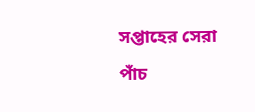সপ্তাহের সেরা পাঁচ